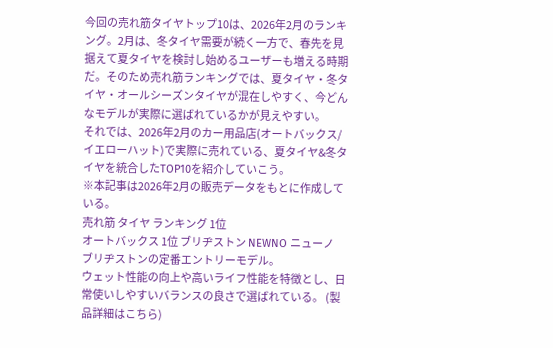今回の売れ筋タイヤトップ10は、2026年2月のランキング。2月は、冬タイヤ需要が続く一方で、春先を見据えて夏タイヤを検討し始めるユーザーも増える時期だ。そのため売れ筋ランキングでは、夏タイヤ・冬タイヤ・オールシーズンタイヤが混在しやすく、今どんなモデルが実際に選ばれているかが見えやすい。
それでは、2026年2月のカー用品店(オートバックス/イエローハット)で実際に売れている、夏タイヤ&冬タイヤを統合したTOP10を紹介していこう。
※本記事は2026年2月の販売データをもとに作成している。
売れ筋 タイヤ ランキング 1位
オートバックス 1位 ブリヂストン NEWNO ニューノ
ブリヂストンの定番エントリーモデル。
ウェット性能の向上や高いライフ性能を特徴とし、日常使いしやすいバランスの良さで選ばれている。 (製品詳細はこちら)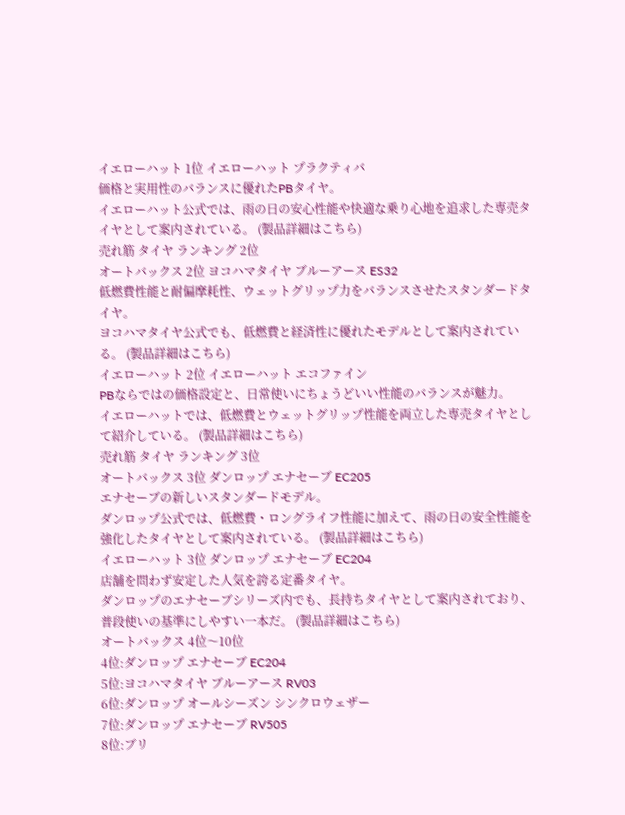イエローハット 1位 イエローハット プラクティバ
価格と実用性のバランスに優れたPBタイヤ。
イエローハット公式では、雨の日の安心性能や快適な乗り心地を追求した専売タイヤとして案内されている。 (製品詳細はこちら)
売れ筋 タイヤ ランキング 2位
オートバックス 2位 ヨコハマタイヤ ブルーアース ES32
低燃費性能と耐偏摩耗性、ウェットグリップ力をバランスさせたスタンダードタイヤ。
ヨコハマタイヤ公式でも、低燃費と経済性に優れたモデルとして案内されている。 (製品詳細はこちら)
イエローハット 2位 イエローハット エコファイン
PBならではの価格設定と、日常使いにちょうどいい性能のバランスが魅力。
イエローハットでは、低燃費とウェットグリップ性能を両立した専売タイヤとして紹介している。 (製品詳細はこちら)
売れ筋 タイヤ ランキング 3位
オートバックス 3位 ダンロップ エナセーブ EC205
エナセーブの新しいスタンダードモデル。
ダンロップ公式では、低燃費・ロングライフ性能に加えて、雨の日の安全性能を強化したタイヤとして案内されている。 (製品詳細はこちら)
イエローハット 3位 ダンロップ エナセーブ EC204
店舗を問わず安定した人気を誇る定番タイヤ。
ダンロップのエナセーブシリーズ内でも、長持ちタイヤとして案内されており、普段使いの基準にしやすい一本だ。 (製品詳細はこちら)
オートバックス 4位〜10位
4位:ダンロップ エナセーブ EC204
5位:ヨコハマタイヤ ブルーアース RV03
6位:ダンロップ オールシーズン シンクロウェザー
7位:ダンロップ エナセーブ RV505
8位:ブリ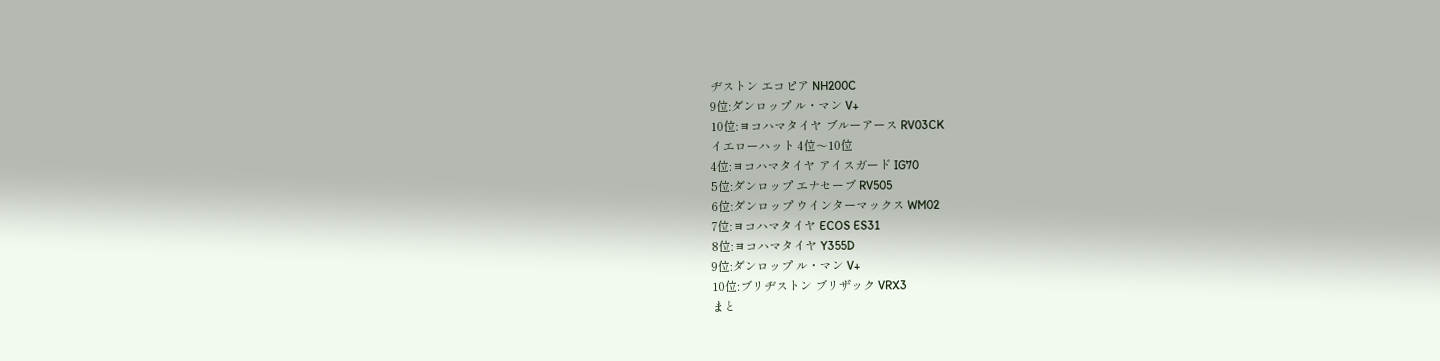ヂストン エコピア NH200C
9位:ダンロップ ル・マン V+
10位:ヨコハマタイヤ ブルーアース RV03CK
イエローハット 4位〜10位
4位:ヨコハマタイヤ アイスガード IG70
5位:ダンロップ エナセーブ RV505
6位:ダンロップ ウインターマックス WM02
7位:ヨコハマタイヤ ECOS ES31
8位:ヨコハマタイヤ Y355D
9位:ダンロップ ル・マン V+
10位:ブリヂストン ブリザック VRX3
まと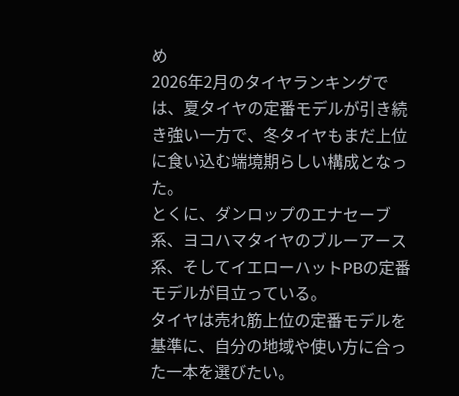め
2026年2月のタイヤランキングでは、夏タイヤの定番モデルが引き続き強い一方で、冬タイヤもまだ上位に食い込む端境期らしい構成となった。
とくに、ダンロップのエナセーブ系、ヨコハマタイヤのブルーアース系、そしてイエローハットPBの定番モデルが目立っている。
タイヤは売れ筋上位の定番モデルを基準に、自分の地域や使い方に合った一本を選びたい。